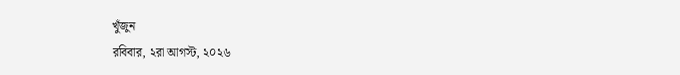খুঁজুন
রবিবার, ২রা আগস্ট, ২০২৬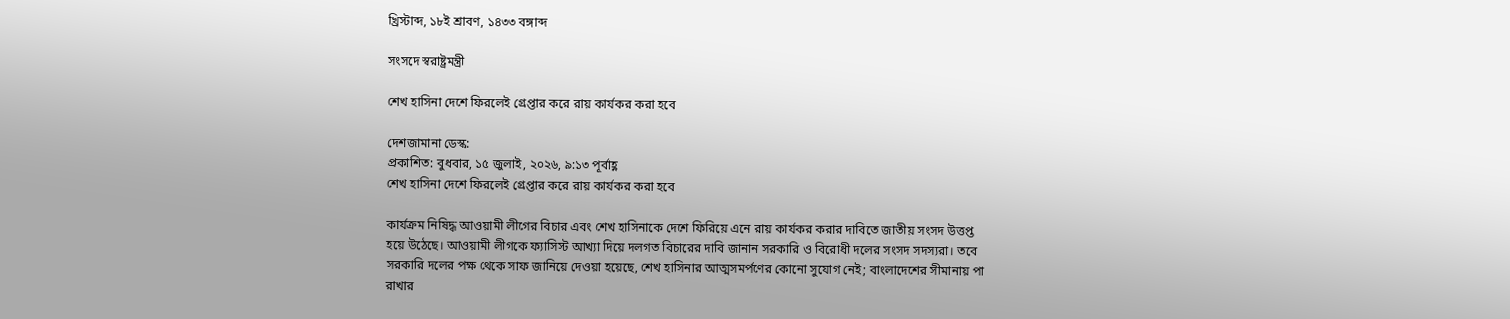খ্রিস্টাব্দ, ১৮ই শ্রাবণ, ১৪৩৩ বঙ্গাব্দ

সংসদে স্বরাষ্ট্রমন্ত্রী

শেখ হাসিনা দেশে ফিরলেই গ্রেপ্তার করে রায় কার্যকর করা হবে

দেশজামানা ডেস্ক:
প্রকাশিত: বুধবার, ১৫ জুলাই, ২০২৬, ৯:১৩ পূর্বাহ্ণ
শেখ হাসিনা দেশে ফিরলেই গ্রেপ্তার করে রায় কার্যকর করা হবে

কার্যক্রম নিষিদ্ধ আওয়ামী লীগের বিচার এবং শেখ হাসিনাকে দেশে ফিরিয়ে এনে রায় কার্যকর করার দাবিতে জাতীয় সংসদ উত্তপ্ত হয়ে উঠেছে। আওয়ামী লীগকে ফ্যাসিস্ট আখ্যা দিয়ে দলগত বিচারের দাবি জানান সরকারি ও বিরোধী দলের সংসদ সদস্যরা। তবে সরকারি দলের পক্ষ থেকে সাফ জানিয়ে দেওয়া হয়েছে, শেখ হাসিনার আত্মসমর্পণের কোনো সুযোগ নেই; বাংলাদেশের সীমানায় পা রাখার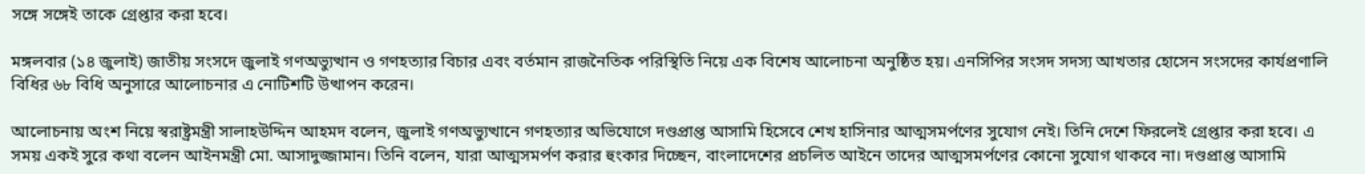সঙ্গে সঙ্গেই তাকে গ্রেপ্তার করা হবে।

মঙ্গলবার (১৪ জুলাই) জাতীয় সংসদে জুলাই গণঅভ্যুত্থান ও গণহত্যার বিচার এবং বর্তমান রাজনৈতিক পরিস্থিতি নিয়ে এক বিশেষ আলোচনা অনুষ্ঠিত হয়। এনসিপির সংসদ সদস্য আখতার হোসেন সংসদের কার্যপ্রণালি বিধির ৬৮ বিধি অনুসারে আলোচনার এ নোটিশটি উত্থাপন করেন।

আলোচনায় অংশ নিয়ে স্বরাষ্ট্রমন্ত্রী সালাহউদ্দিন আহমদ বলেন, জুলাই গণঅভ্যুত্থানে গণহত্যার অভিযোগে দণ্ডপ্রাপ্ত আসামি হিসেবে শেখ হাসিনার আত্মসমর্পণের সুযোগ নেই। তিনি দেশে ফিরলেই গ্রেপ্তার করা হবে। এ সময় একই সুরে কথা বলেন আইনমন্ত্রী মো. আসাদুজ্জামান। তিনি বলেন, যারা আত্মসমর্পণ করার হুংকার দিচ্ছেন, বাংলাদেশের প্রচলিত আইনে তাদের আত্মসমর্পণের কোনো সুযোগ থাকবে না। দণ্ডপ্রাপ্ত আসামি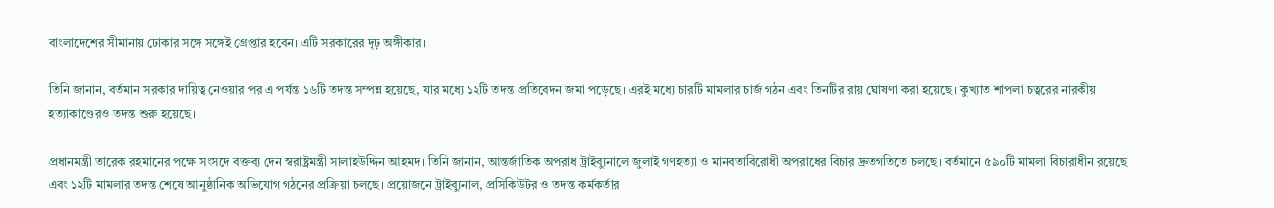বাংলাদেশের সীমানায় ঢোকার সঙ্গে সঙ্গেই গ্রেপ্তার হবেন। এটি সরকারের দৃঢ় অঙ্গীকার।

তিনি জানান, বর্তমান সরকার দায়িত্ব নেওয়ার পর এ পর্যন্ত ১৬টি তদন্ত সম্পন্ন হয়েছে, যার মধ্যে ১২টি তদন্ত প্রতিবেদন জমা পড়েছে। এরই মধ্যে চারটি মামলার চার্জ গঠন এবং তিনটির রায় ঘোষণা করা হয়েছে। কুখ্যাত শাপলা চত্বরের নারকীয় হত্যাকাণ্ডেরও তদন্ত শুরু হয়েছে।

প্রধানমন্ত্রী তারেক রহমানের পক্ষে সংসদে বক্তব্য দেন স্বরাষ্ট্রমন্ত্রী সালাহউদ্দিন আহমদ। তিনি জানান, আন্তর্জাতিক অপরাধ ট্রাইব্যুনালে জুলাই গণহত্যা ও মানবতাবিরোধী অপরাধের বিচার দ্রুতগতিতে চলছে। বর্তমানে ৫৯০টি মামলা বিচারাধীন রয়েছে এবং ১২টি মামলার তদন্ত শেষে আনুষ্ঠানিক অভিযোগ গঠনের প্রক্রিয়া চলছে। প্রয়োজনে ট্রাইব্যুনাল, প্রসিকিউটর ও তদন্ত কর্মকর্তার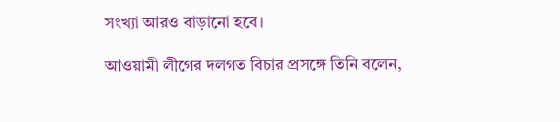সংখ্যা আরও বাড়ানো হবে।

আওয়ামী লীগের দলগত বিচার প্রসঙ্গে তিনি বলেন,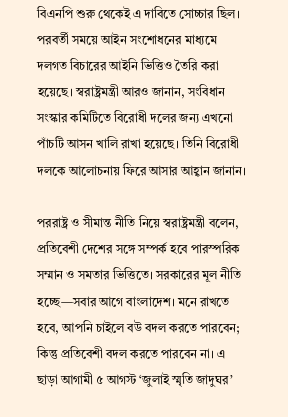বিএনপি শুরু থেকেই এ দাবিতে সোচ্চার ছিল। পরবর্তী সময়ে আইন সংশোধনের মাধ্যমে দলগত বিচারের আইনি ভিত্তিও তৈরি করা হয়েছে। স্বরাষ্ট্রমন্ত্রী আরও জানান, সংবিধান সংস্কার কমিটিতে বিরোধী দলের জন্য এখনো পাঁচটি আসন খালি রাখা হয়েছে। তিনি বিরোধী দলকে আলোচনায় ফিরে আসার আহ্বান জানান।

পররাষ্ট্র ও সীমান্ত নীতি নিয়ে স্বরাষ্ট্রমন্ত্রী বলেন, প্রতিবেশী দেশের সঙ্গে সম্পর্ক হবে পারস্পরিক সম্মান ও সমতার ভিত্তিতে। সরকারের মূল নীতি হচ্ছে—সবার আগে বাংলাদেশ। মনে রাখতে হবে, আপনি চাইলে বউ বদল করতে পারবেন; কিন্তু প্রতিবেশী বদল করতে পারবেন না। এ ছাড়া আগামী ৫ আগস্ট ‘জুলাই স্মৃতি জাদুঘর’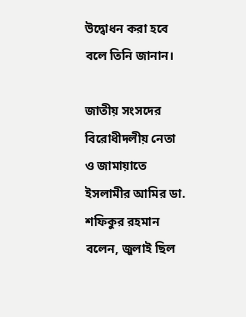উদ্বোধন করা হবে বলে তিনি জানান।

জাতীয় সংসদের বিরোধীদলীয় নেতা ও জামায়াতে ইসলামীর আমির ডা. শফিকুর রহমান বলেন, জুলাই ছিল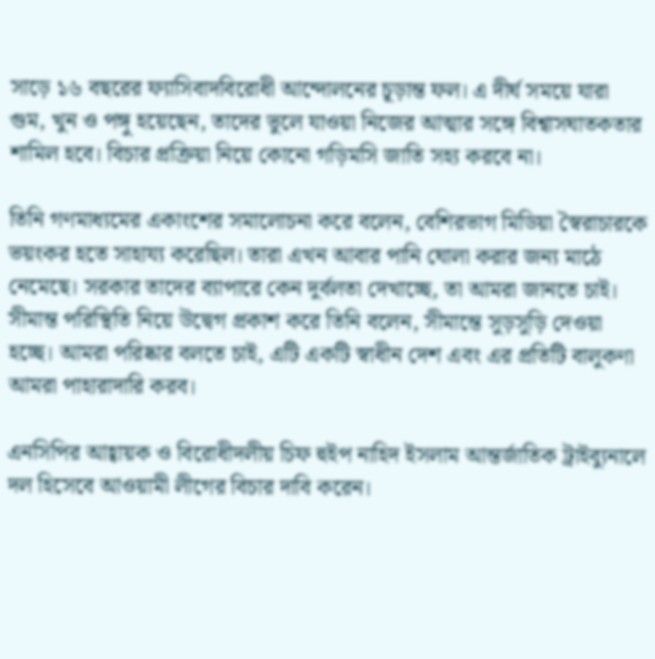সাড়ে ১৬ বছরের ফ্যাসিবাদবিরোধী আন্দোলনের চূড়ান্ত ফল। এ দীর্ঘ সময়ে যারা গুম, খুন ও পঙ্গু হয়েছেন, তাদের ভুলে যাওয়া নিজের আত্মার সঙ্গে বিশ্বাসঘাতকতার শামিল হবে। বিচার প্রক্রিয়া নিয়ে কোনো গড়িমসি জাতি সহ্য করবে না।

তিনি গণমাধ্যমের একাংশের সমালোচনা করে বলেন, বেশিরভাগ মিডিয়া স্বৈরাচারকে ভয়ংকর হতে সাহায্য করেছিল। তারা এখন আবার পানি ঘোলা করার জন্য মাঠে নেমেছে। সরকার তাদের ব্যাপারে কেন দুর্বলতা দেখাচ্ছে, তা আমরা জানতে চাই। সীমান্ত পরিস্থিতি নিয়ে উদ্বেগ প্রকাশ করে তিনি বলেন, সীমান্তে সুড়সুড়ি দেওয়া হচ্ছে। আমরা পরিষ্কার বলতে চাই, এটি একটি স্বাধীন দেশ এবং এর প্রতিটি বালুকণা আমরা পাহারাদারি করব।

এনসিপির আহ্বায়ক ও বিরোধীদলীয় চিফ হুইপ নাহিদ ইসলাম আন্তর্জাতিক ট্রাইব্যুনালে দল হিসেবে আওয়ামী লীগের বিচার দাবি করেন।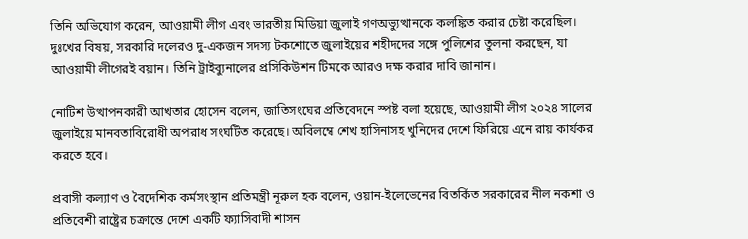তিনি অভিযোগ করেন, আওয়ামী লীগ এবং ভারতীয় মিডিয়া জুলাই গণঅভ্যুত্থানকে কলঙ্কিত করার চেষ্টা করেছিল। দুঃখের বিষয়, সরকারি দলেরও দু-একজন সদস্য টকশোতে জুলাইয়ের শহীদদের সঙ্গে পুলিশের তুলনা করছেন, যা আওয়ামী লীগেরই বয়ান। তিনি ট্রাইব্যুনালের প্রসিকিউশন টিমকে আরও দক্ষ করার দাবি জানান।

নোটিশ উত্থাপনকারী আখতার হোসেন বলেন, জাতিসংঘের প্রতিবেদনে স্পষ্ট বলা হয়েছে, আওয়ামী লীগ ২০২৪ সালের জুলাইয়ে মানবতাবিরোধী অপরাধ সংঘটিত করেছে। অবিলম্বে শেখ হাসিনাসহ খুনিদের দেশে ফিরিয়ে এনে রায় কার্যকর করতে হবে।

প্রবাসী কল্যাণ ও বৈদেশিক কর্মসংস্থান প্রতিমন্ত্রী নূরুল হক বলেন, ওয়ান-ইলেভেনের বিতর্কিত সরকারের নীল নকশা ও প্রতিবেশী রাষ্ট্রের চক্রান্তে দেশে একটি ফ্যাসিবাদী শাসন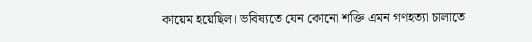কায়েম হয়েছিল। ভবিষ্যতে যেন কোনো শক্তি এমন গণহত্যা চালাতে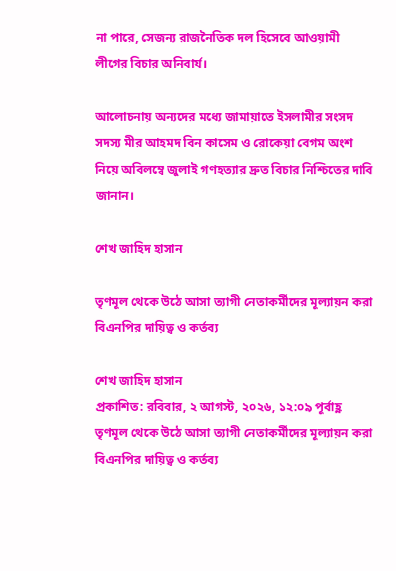না পারে, সেজন্য রাজনৈতিক দল হিসেবে আওয়ামী লীগের বিচার অনিবার্য।

আলোচনায় অন্যদের মধ্যে জামায়াতে ইসলামীর সংসদ সদস্য মীর আহমদ বিন কাসেম ও রোকেয়া বেগম অংশ নিয়ে অবিলম্বে জুলাই গণহত্যার দ্রুত বিচার নিশ্চিতের দাবি জানান।

শেখ জাহিদ হাসান

তৃণমূল থেকে উঠে আসা ত্যাগী নেতাকর্মীদের মূল্যায়ন করা বিএনপির দায়িত্ব ও কর্তব্য

শেখ জাহিদ হাসান
প্রকাশিত: রবিবার, ২ আগস্ট, ২০২৬, ১২:০৯ পূর্বাহ্ণ
তৃণমূল থেকে উঠে আসা ত্যাগী নেতাকর্মীদের মূল্যায়ন করা বিএনপির দায়িত্ব ও কর্তব্য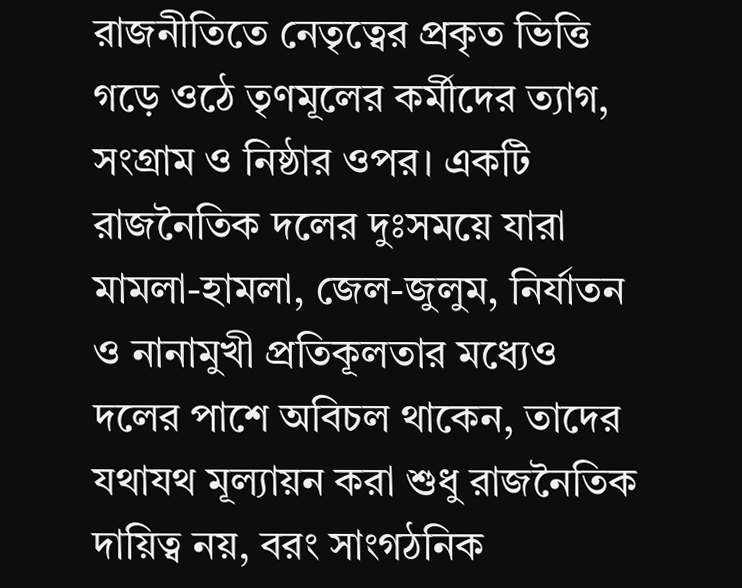রাজনীতিতে নেতৃত্বের প্রকৃত ভিত্তি গড়ে ওঠে তৃণমূলের কর্মীদের ত্যাগ, সংগ্রাম ও নিষ্ঠার ওপর। একটি রাজনৈতিক দলের দুঃসময়ে যারা মামলা-হামলা, জেল-জুলুম, নির্যাতন ও নানামুখী প্রতিকূলতার মধ্যেও দলের পাশে অবিচল থাকেন, তাদের যথাযথ মূল্যায়ন করা শুধু রাজনৈতিক দায়িত্ব নয়, বরং সাংগঠনিক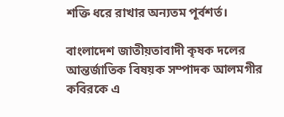শক্তি ধরে রাখার অন্যতম পূর্বশর্ত।

বাংলাদেশ জাতীয়তাবাদী কৃষক দলের আন্তর্জাতিক বিষয়ক সম্পাদক আলমগীর কবিরকে এ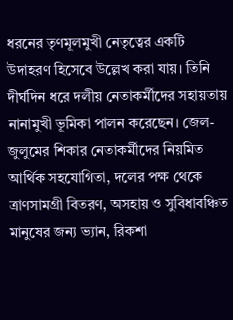ধরনের তৃণমূলমুখী নেতৃত্বের একটি উদাহরণ হিসেবে উল্লেখ করা যায়। তিনি দীর্ঘদিন ধরে দলীয় নেতাকর্মীদের সহায়তায় নানামুখী ভূমিকা পালন করেছেন। জেল-জুলুমের শিকার নেতাকর্মীদের নিয়মিত আর্থিক সহযোগিতা, দলের পক্ষ থেকে ত্রাণসামগ্রী বিতরণ, অসহায় ও সুবিধাবঞ্চিত মানুষের জন্য ভ্যান, রিকশা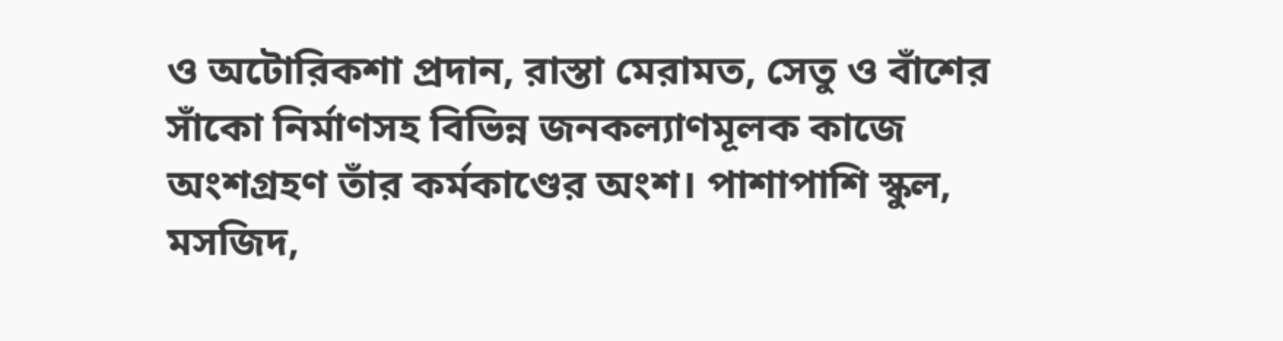ও অটোরিকশা প্রদান, রাস্তা মেরামত, সেতু ও বাঁশের সাঁকো নির্মাণসহ বিভিন্ন জনকল্যাণমূলক কাজে অংশগ্রহণ তাঁর কর্মকাণ্ডের অংশ। পাশাপাশি স্কুল, মসজিদ,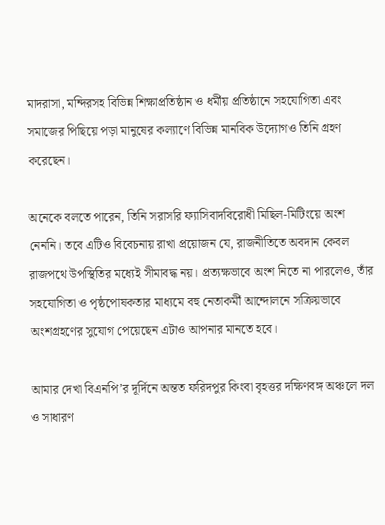মাদরাসা, মন্দিরসহ বিভিন্ন শিক্ষাপ্রতিষ্ঠান ও ধর্মীয় প্রতিষ্ঠানে সহযোগিতা এবং সমাজের পিছিয়ে পড়া মানুষের কল্যাণে বিভিন্ন মানবিক উদ্যোগও তিনি গ্রহণ করেছেন।

অনেকে বলতে পারেন, তিনি সরাসরি ফ্যাসিবাদবিরোধী মিছিল-মিটিংয়ে অংশ নেননি। তবে এটিও বিবেচনায় রাখা প্রয়োজন যে, রাজনীতিতে অবদান কেবল রাজপথে উপস্থিতির মধ্যেই সীমাবদ্ধ নয়। প্রত্যক্ষভাবে অংশ নিতে না পারলেও, তাঁর সহযোগিতা ও পৃষ্ঠপোষকতার মাধ্যমে বহু নেতাকর্মী আন্দোলনে সক্রিয়ভাবে অংশগ্রহণের সুযোগ পেয়েছেন এটাও আপনার মানতে হবে।

আমার দেখা বিএনপি’র দূর্দিনে অন্তত ফরিদপুর কিংবা বৃহত্তর দক্ষিণবঙ্গ অঞ্চলে দল ও সাধারণ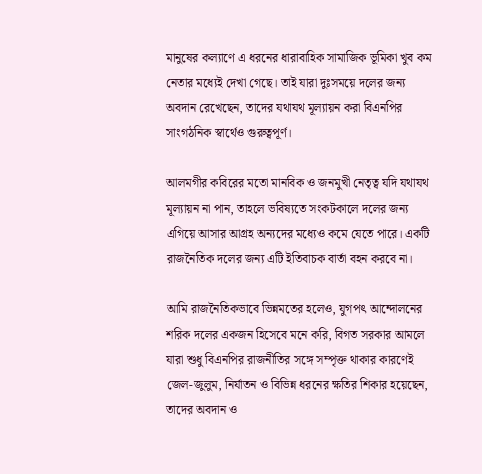মানুষের কল্যাণে এ ধরনের ধারাবাহিক সামাজিক ভূমিকা খুব কম নেতার মধ্যেই দেখা গেছে। তাই যারা দুঃসময়ে দলের জন্য অবদান রেখেছেন, তাদের যথাযথ মূল্যায়ন করা বিএনপির সাংগঠনিক স্বার্থেও গুরুত্বপূর্ণ।

আলমগীর কবিরের মতো মানবিক ও জনমুখী নেতৃত্ব যদি যথাযথ মূল্যায়ন না পান, তাহলে ভবিষ্যতে সংকটকালে দলের জন্য এগিয়ে আসার আগ্রহ অন্যদের মধ্যেও কমে যেতে পারে। একটি রাজনৈতিক দলের জন্য এটি ইতিবাচক বার্তা বহন করবে না।

আমি রাজনৈতিকভাবে ভিন্নমতের হলেও, যুগপৎ আন্দোলনের শরিক দলের একজন হিসেবে মনে করি, বিগত সরকার আমলে যারা শুধু বিএনপির রাজনীতির সঙ্গে সম্পৃক্ত থাকার কারণেই জেল-জুলুম, নির্যাতন ও বিভিন্ন ধরনের ক্ষতির শিকার হয়েছেন, তাদের অবদান ও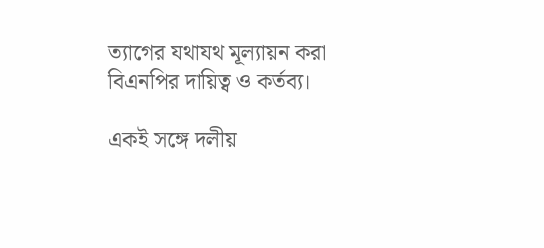ত্যাগের যথাযথ মূল্যায়ন করা বিএনপির দায়িত্ব ও কর্তব্য।

একই সঙ্গে দলীয়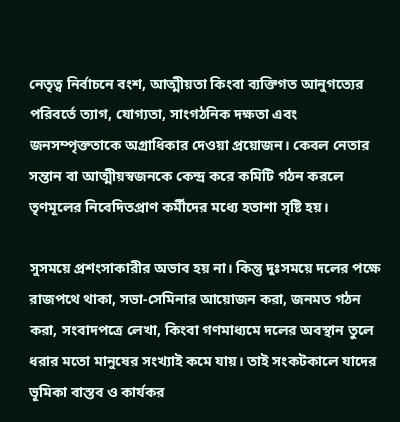নেতৃত্ব নির্বাচনে বংশ, আত্মীয়তা কিংবা ব্যক্তিগত আনুগত্যের পরিবর্তে ত্যাগ, যোগ্যতা, সাংগঠনিক দক্ষতা এবং জনসম্পৃক্ততাকে অগ্রাধিকার দেওয়া প্রয়োজন। কেবল নেতার সন্তান বা আত্মীয়স্বজনকে কেন্দ্র করে কমিটি গঠন করলে তৃণমূলের নিবেদিতপ্রাণ কর্মীদের মধ্যে হতাশা সৃষ্টি হয়।

সুসময়ে প্রশংসাকারীর অভাব হয় না। কিন্তু দুঃসময়ে দলের পক্ষে রাজপথে থাকা, সভা-সেমিনার আয়োজন করা, জনমত গঠন করা, সংবাদপত্রে লেখা, কিংবা গণমাধ্যমে দলের অবস্থান তুলে ধরার মতো মানুষের সংখ্যাই কমে যায়। তাই সংকটকালে যাদের ভূমিকা বাস্তব ও কার্যকর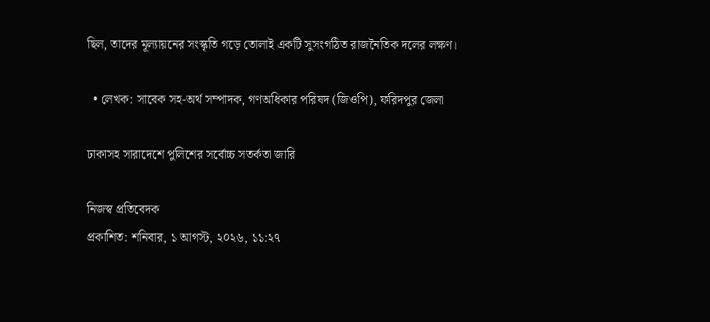ছিল, তাদের মূল্যায়নের সংস্কৃতি গড়ে তোলাই একটি সুসংগঠিত রাজনৈতিক দলের লক্ষণ।

  • লেখক: সাবেক সহ-অর্থ সম্পাদক, গণঅধিকার পরিষদ (জিওপি), ফরিদপুর জেলা

ঢাকাসহ‌ সারাদেশে পুলিশের সর্বোচ্চ সতর্কতা জারি

নিজস্ব প্রতিবেদক
প্রকাশিত: শনিবার, ১ আগস্ট, ২০২৬, ১১:২৭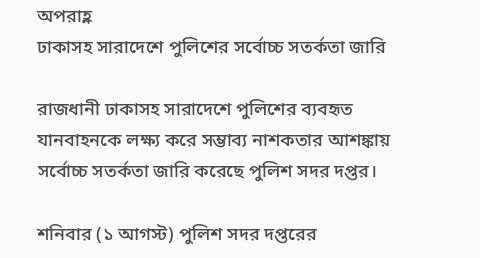অপরাহ্ণ
ঢাকাসহ‌ সারাদেশে পুলিশের সর্বোচ্চ সতর্কতা জারি

রাজধানী ঢাকাসহ সারাদেশে পুলিশের ব্যবহৃত যানবাহনকে লক্ষ্য করে সম্ভাব্য নাশকতার আশঙ্কায় সর্বোচ্চ সতর্কতা জারি করেছে পুলিশ সদর দপ্তর।

শনিবার (১ আগস্ট) পুলিশ সদর দপ্তরের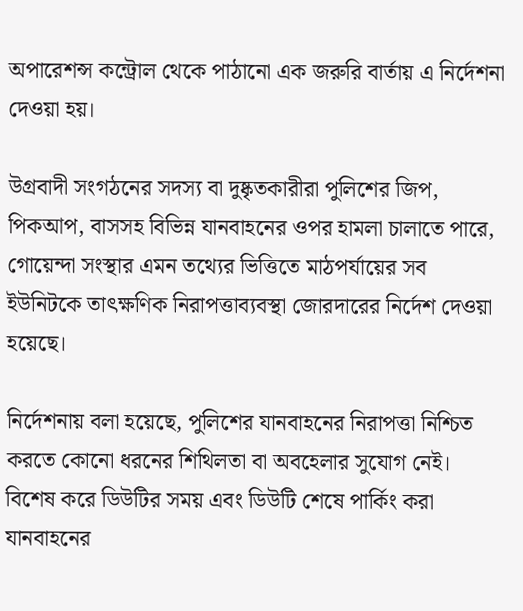অপারেশন্স কন্ট্রোল থেকে পাঠানো এক জরুরি বার্তায় এ নির্দেশনা দেওয়া হয়।

উগ্রবাদী সংগঠনের সদস্য বা দুষ্কৃতকারীরা পুলিশের জিপ, পিকআপ, বাসসহ বিভিন্ন যানবাহনের ওপর হামলা চালাতে পারে, গোয়েন্দা সংস্থার এমন তথ্যের ভিত্তিতে মাঠপর্যায়ের সব ইউনিটকে তাৎক্ষণিক নিরাপত্তাব্যবস্থা জোরদারের নির্দেশ দেওয়া হয়েছে।

নির্দেশনায় বলা হয়েছে, পুলিশের যানবাহনের নিরাপত্তা নিশ্চিত করতে কোনো ধরনের শিথিলতা বা অবহেলার সুযোগ নেই। বিশেষ করে ডিউটির সময় এবং ডিউটি শেষে পার্কিং করা যানবাহনের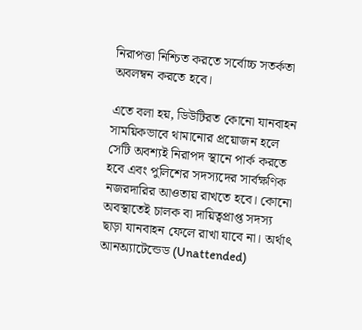নিরাপত্তা নিশ্চিত করতে সর্বোচ্চ সতর্কতা অবলম্বন করতে হবে।

এতে বলা হয়, ডিউটিরত কোনো যানবাহন সাময়িকভাবে থামানোর প্রয়োজন হলে সেটি অবশ্যই নিরাপদ স্থানে পার্ক করতে হবে এবং পুলিশের সদস্যদের সার্বক্ষণিক নজরদারির আওতায় রাখতে হবে। কোনো অবস্থাতেই চালক বা দায়িত্বপ্রাপ্ত সদস্য ছাড়া যানবাহন ফেলে রাখা যাবে না। অর্থাৎ আনঅ্যাটেন্ডেড (Unattended)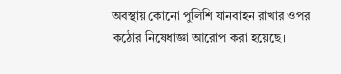অবস্থায় কোনো পুলিশি যানবাহন রাখার ওপর কঠোর নিষেধাজ্ঞা আরোপ করা হয়েছে।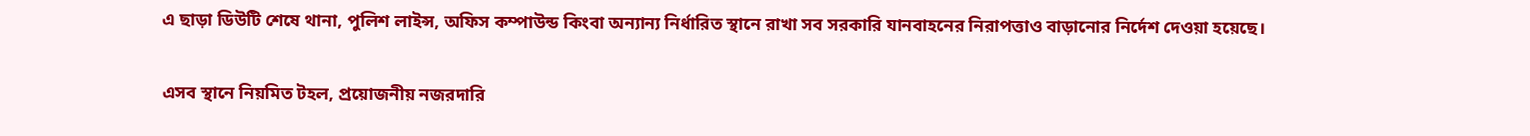এ ছাড়া ডিউটি শেষে থানা, পুলিশ লাইন্স, অফিস কম্পাউন্ড কিংবা অন্যান্য নির্ধারিত স্থানে রাখা সব সরকারি যানবাহনের নিরাপত্তাও বাড়ানোর নির্দেশ দেওয়া হয়েছে।

এসব স্থানে নিয়মিত টহল, প্রয়োজনীয় নজরদারি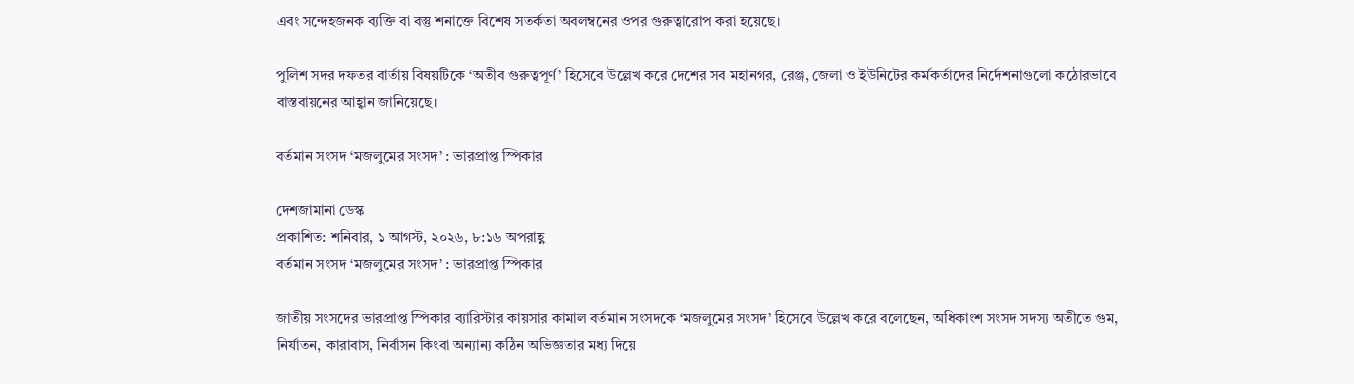এবং সন্দেহজনক ব্যক্তি বা বস্তু শনাক্তে বিশেষ সতর্কতা অবলম্বনের ওপর গুরুত্বারোপ করা হয়েছে।

পুলিশ সদর দফতর বার্তায় বিষয়টিকে ‘অতীব গুরুত্বপূর্ণ’ হিসেবে উল্লেখ করে দেশের সব মহানগর, রেঞ্জ, জেলা ও ইউনিটের কর্মকর্তাদের নির্দেশনাগুলো কঠোরভাবে বাস্তবায়নের আহ্বান জানিয়েছে।

বর্তমান সংসদ ‘মজলুমের সংসদ’ : ভারপ্রাপ্ত স্পিকার

দেশজামানা ডেস্ক
প্রকাশিত: শনিবার, ১ আগস্ট, ২০২৬, ৮:১৬ অপরাহ্ণ
বর্তমান সংসদ ‘মজলুমের সংসদ’ : ভারপ্রাপ্ত স্পিকার

জাতীয় সংসদের ভারপ্রাপ্ত স্পিকার ব্যারিস্টার কায়সার কামাল বর্তমান সংসদকে ‘মজলুমের সংসদ’ হিসেবে উল্লেখ করে বলেছেন, অধিকাংশ সংসদ সদস্য অতীতে গুম, নির্যাতন, কারাবাস, নির্বাসন কিংবা অন্যান্য কঠিন অভিজ্ঞতার মধ্য দিয়ে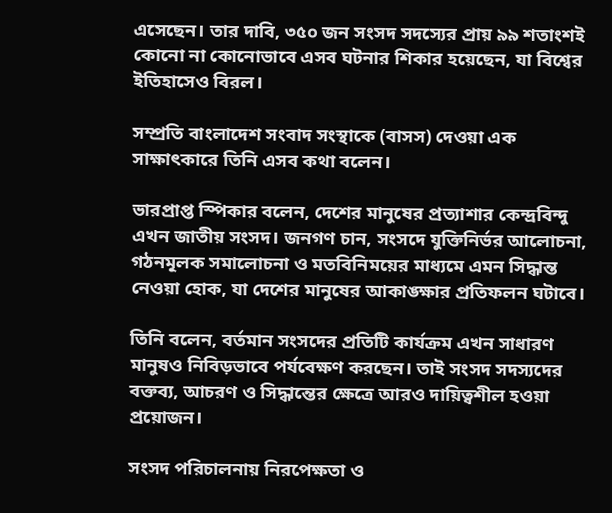এসেছেন। তার দাবি, ৩৫০ জন সংসদ সদস্যের প্রায় ৯৯ শতাংশই কোনো না কোনোভাবে এসব ঘটনার শিকার হয়েছেন, যা বিশ্বের ইতিহাসেও বিরল।

সম্প্রতি বাংলাদেশ সংবাদ সংস্থাকে (বাসস) দেওয়া এক সাক্ষাৎকারে তিনি এসব কথা বলেন।

ভারপ্রাপ্ত স্পিকার বলেন, দেশের মানুষের প্রত্যাশার কেন্দ্রবিন্দু এখন জাতীয় সংসদ। জনগণ চান, সংসদে যুক্তিনির্ভর আলোচনা, গঠনমূলক সমালোচনা ও মতবিনিময়ের মাধ্যমে এমন সিদ্ধান্ত নেওয়া হোক, যা দেশের মানুষের আকাঙ্ক্ষার প্রতিফলন ঘটাবে।

তিনি বলেন, বর্তমান সংসদের প্রতিটি কার্যক্রম এখন সাধারণ মানুষও নিবিড়ভাবে পর্যবেক্ষণ করছেন। তাই সংসদ সদস্যদের বক্তব্য, আচরণ ও সিদ্ধান্তের ক্ষেত্রে আরও দায়িত্বশীল হওয়া প্রয়োজন।

সংসদ পরিচালনায় নিরপেক্ষতা ও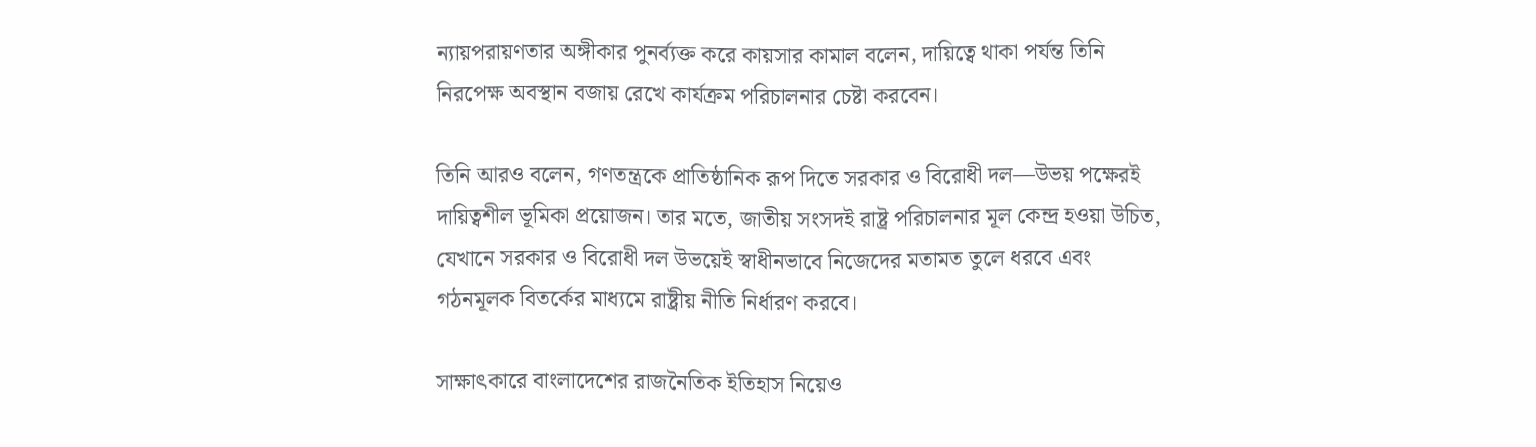ন্যায়পরায়ণতার অঙ্গীকার পুনর্ব্যক্ত করে কায়সার কামাল বলেন, দায়িত্বে থাকা পর্যন্ত তিনি নিরপেক্ষ অবস্থান বজায় রেখে কার্যক্রম পরিচালনার চেষ্টা করবেন।

তিনি আরও বলেন, গণতন্ত্রকে প্রাতিষ্ঠানিক রূপ দিতে সরকার ও বিরোধী দল—উভয় পক্ষেরই দায়িত্বশীল ভূমিকা প্রয়োজন। তার মতে, জাতীয় সংসদই রাষ্ট্র পরিচালনার মূল কেন্দ্র হওয়া উচিত, যেখানে সরকার ও বিরোধী দল উভয়েই স্বাধীনভাবে নিজেদের মতামত তুলে ধরবে এবং গঠনমূলক বিতর্কের মাধ্যমে রাষ্ট্রীয় নীতি নির্ধারণ করবে।

সাক্ষাৎকারে বাংলাদেশের রাজনৈতিক ইতিহাস নিয়েও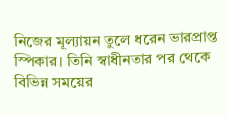নিজের মূল্যায়ন তুলে ধরেন ভারপ্রাপ্ত স্পিকার। তিনি স্বাধীনতার পর থেকে বিভিন্ন সময়ের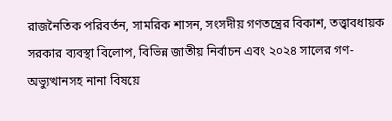রাজনৈতিক পরিবর্তন, সামরিক শাসন, সংসদীয় গণতন্ত্রের বিকাশ, তত্ত্বাবধায়ক সরকার ব্যবস্থা বিলোপ, বিভিন্ন জাতীয় নির্বাচন এবং ২০২৪ সালের গণ-অভ্যুত্থানসহ নানা বিষয়ে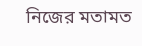নিজের মতামত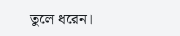তুলে ধরেন।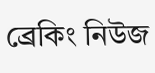ব্রেকিং নিউজ